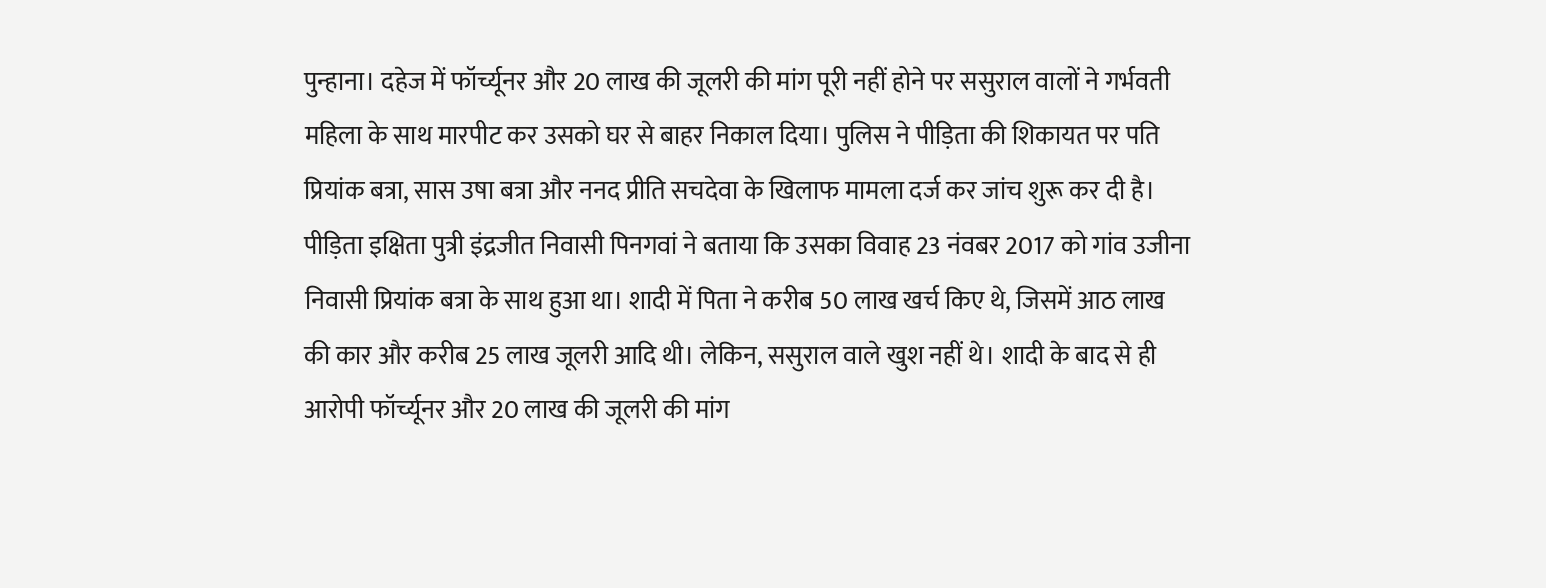पुन्हाना। दहेज में फॉर्च्यूनर और 20 लाख की जूलरी की मांग पूरी नहीं होने पर ससुराल वालों ने गर्भवती महिला के साथ मारपीट कर उसको घर से बाहर निकाल दिया। पुलिस ने पीड़िता की शिकायत पर पति प्रियांक बत्रा, सास उषा बत्रा और ननद प्रीति सचदेवा के खिलाफ मामला दर्ज कर जांच शुरू कर दी है।
पीड़िता इक्षिता पुत्री इंद्रजीत निवासी पिनगवां ने बताया कि उसका विवाह 23 नंवबर 2017 को गांव उजीना निवासी प्रियांक बत्रा के साथ हुआ था। शादी में पिता ने करीब 50 लाख खर्च किए थे, जिसमें आठ लाख की कार और करीब 25 लाख जूलरी आदि थी। लेकिन, ससुराल वाले खुश नहीं थे। शादी के बाद से ही आरोपी फॉर्च्यूनर और 20 लाख की जूलरी की मांग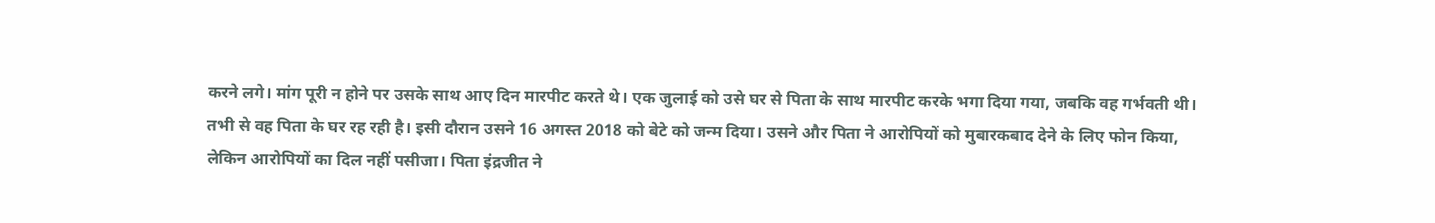करने लगे। मांग पूरी न होने पर उसके साथ आए दिन मारपीट करते थे। एक जुलाई को उसे घर से पिता के साथ मारपीट करके भगा दिया गया, जबकि वह गर्भवती थी। तभी से वह पिता के घर रह रही है। इसी दौरान उसने 16 अगस्त 2018 को बेटे को जन्म दिया। उसने और पिता ने आरोपियों को मुबारकबाद देने के लिए फोन किया, लेकिन आरोपियों का दिल नहीं पसीजा। पिता इंद्रजीत ने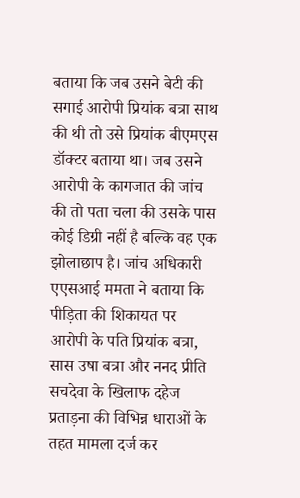बताया कि जब उसने बेटी की सगाई आरोपी प्रियांक बत्रा साथ की थी तो उसे प्रियांक बीएमएस डॉक्टर बताया था। जब उसने आरोपी के कागजात की जांच की तो पता चला की उसके पास कोई डिग्री नहीं है बल्कि वह एक झोलाछाप है। जांच अधिकारी एएसआई ममता ने बताया कि पीड़िता की शिकायत पर आरोपी के पति प्रियांक बत्रा, सास उषा बत्रा और ननद प्रीति सचदेवा के खिलाफ दहेज प्रताड़ना की विभिन्न धाराओं के तहत मामला दर्ज कर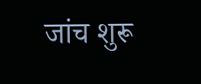जांच शुरू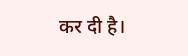कर दी है।